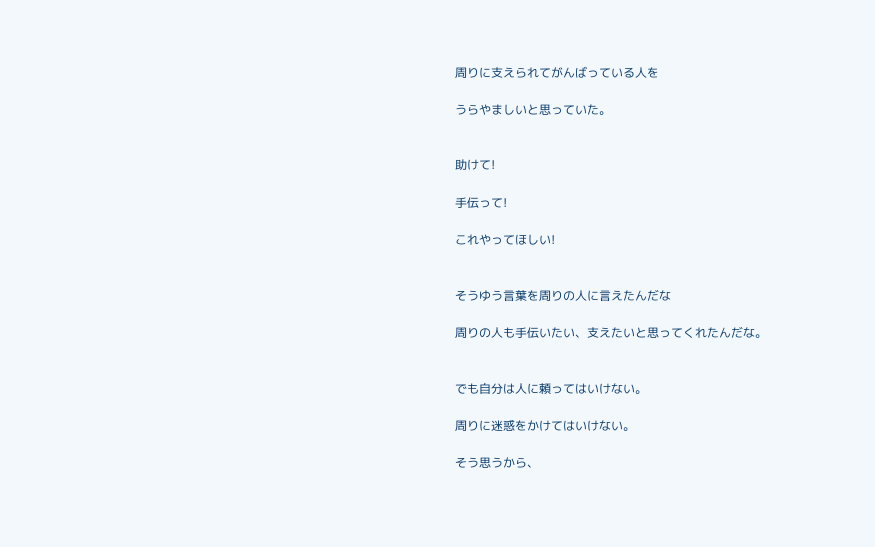周りに支えられてがんばっている人を

うらやましいと思っていた。


助けて!

手伝って!

これやってほしい!


そうゆう言葉を周りの人に言えたんだな

周りの人も手伝いたい、支えたいと思ってくれたんだな。


でも自分は人に頼ってはいけない。

周りに迷惑をかけてはいけない。

そう思うから、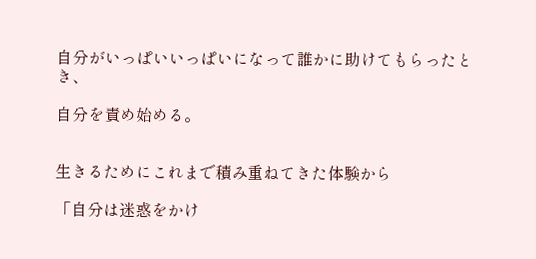自分がいっぱいいっぱいになって誰かに助けてもらったとき、

自分を責め始める。


生きるためにこれまで積み重ねてきた体験から

「自分は迷惑をかけ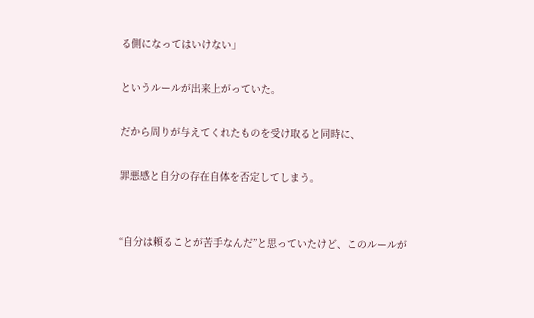る側になってはいけない」

というルールが出来上がっていた。

だから周りが与えてくれたものを受け取ると同時に、

罪悪感と自分の存在自体を否定してしまう。


“自分は頼ることが苦手なんだ”と思っていたけど、このルールが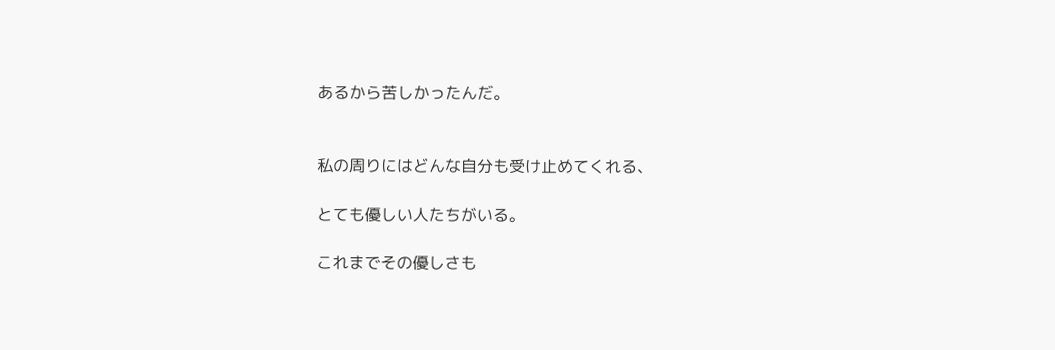あるから苦しかったんだ。


私の周りにはどんな自分も受け止めてくれる、

とても優しい人たちがいる。

これまでその優しさも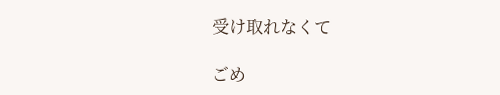受け取れなくて

ごめ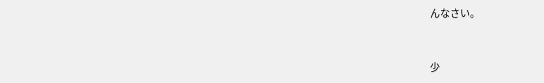んなさい。


少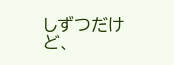しずつだけど、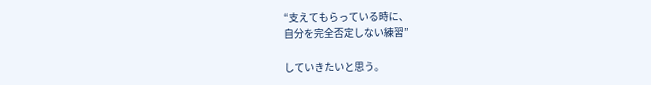“支えてもらっている時に、
自分を完全否定しない練習”

していきたいと思う。